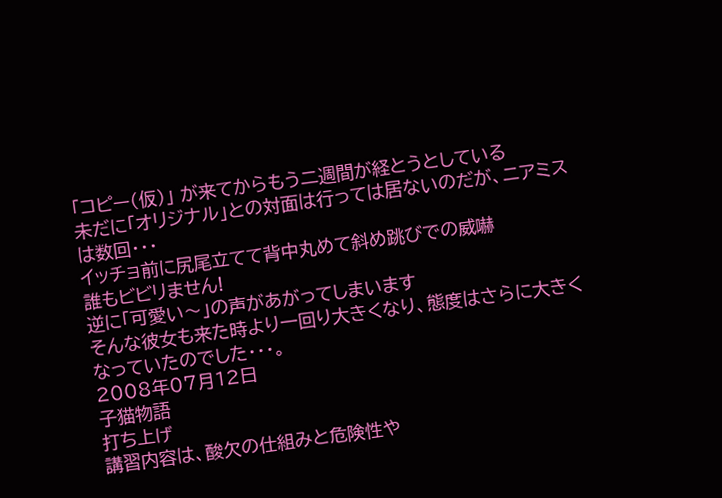「コピー(仮)」 が来てからもう二週間が経とうとしている
未だに「オリジナル」との対面は行っては居ないのだが、ニアミスは数回・・・
イッチョ前に尻尾立てて背中丸めて斜め跳びでの威嚇
誰もビビリません!
逆に「可愛い〜」の声があがってしまいます
そんな彼女も来た時より一回り大きくなり、態度はさらに大きくなっていたのでした・・・。
2008年07月12日
子猫物語
打ち上げ
講習内容は、酸欠の仕組みと危険性や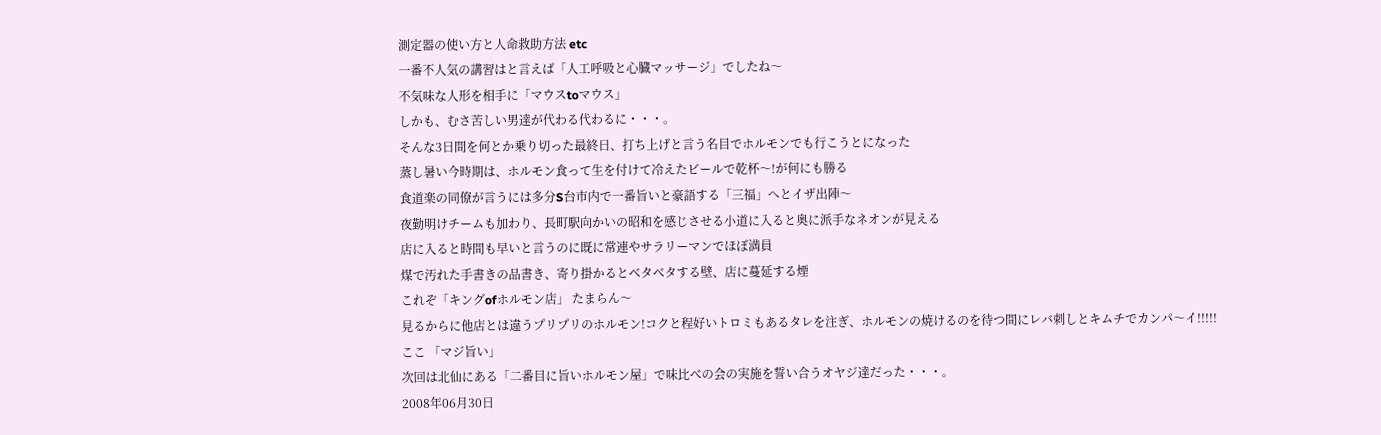測定器の使い方と人命救助方法 etc
一番不人気の講習はと言えば「人工呼吸と心臓マッサージ」でしたね〜
不気味な人形を相手に「マウスtoマウス」
しかも、むさ苦しい男達が代わる代わるに・・・。
そんな3日間を何とか乗り切った最終日、打ち上げと言う名目でホルモンでも行こうとになった
蒸し暑い今時期は、ホルモン食って生を付けて冷えたビールで乾杯〜!が何にも勝る
食道楽の同僚が言うには多分S台市内で一番旨いと豪語する「三福」へとイザ出陣〜
夜勤明けチームも加わり、長町駅向かいの昭和を感じさせる小道に入ると奥に派手なネオンが見える
店に入ると時間も早いと言うのに既に常連やサラリーマンでほぼ満員
煤で汚れた手書きの品書き、寄り掛かるとベタベタする壁、店に蔓延する煙
これぞ「キングofホルモン店」 たまらん〜
見るからに他店とは違うプリプリのホルモン!コクと程好いトロミもあるタレを注ぎ、ホルモンの焼けるのを待つ間にレバ刺しとキムチでカンパ〜イ!!!!!
ここ 「マジ旨い」
次回は北仙にある「二番目に旨いホルモン屋」で味比べの会の実施を誓い合うオヤジ達だった・・・。
2008年06月30日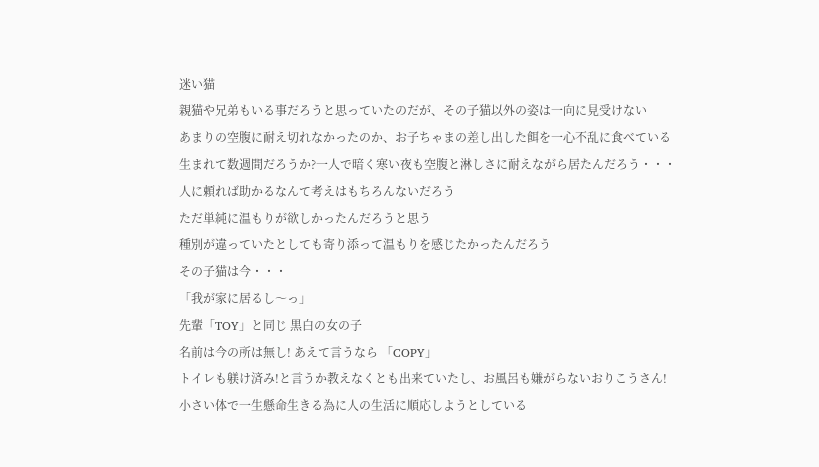迷い猫
親猫や兄弟もいる事だろうと思っていたのだが、その子猫以外の姿は一向に見受けない
あまりの空腹に耐え切れなかったのか、お子ちゃまの差し出した餌を一心不乱に食べている
生まれて数週間だろうか?一人で暗く寒い夜も空腹と淋しさに耐えながら居たんだろう・・・
人に頼れば助かるなんて考えはもちろんないだろう
ただ単純に温もりが欲しかったんだろうと思う
種別が違っていたとしても寄り添って温もりを感じたかったんだろう
その子猫は今・・・
「我が家に居るし〜っ」
先輩「TOY」と同じ 黒白の女の子
名前は今の所は無し! あえて言うなら 「COPY」
トイレも躾け済み!と言うか教えなくとも出来ていたし、お風呂も嫌がらないおりこうさん!
小さい体で一生懸命生きる為に人の生活に順応しようとしている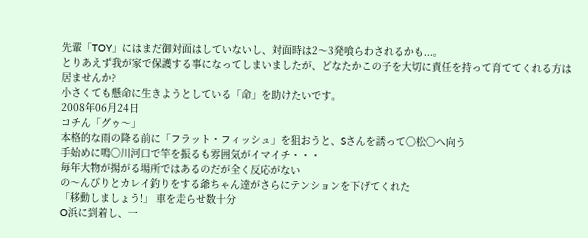先輩「TOY」にはまだ御対面はしていないし、対面時は2〜3発喰らわされるかも...。
とりあえず我が家で保護する事になってしまいましたが、どなたかこの子を大切に責任を持って育ててくれる方は居ませんか?
小さくても懸命に生きようとしている「命」を助けたいです。
2008年06月24日
コチん「グゥ〜」
本格的な雨の降る前に「フラット・フィッシュ」を狙おうと、Sさんを誘って〇松〇へ向う
手始めに鳴〇川河口で竿を振るも雰囲気がイマイチ・・・
毎年大物が揚がる場所ではあるのだが全く反応がない
の〜んびりとカレイ釣りをする爺ちゃん達がさらにテンションを下げてくれた
「移動しましょう!」 車を走らせ数十分
O浜に到着し、一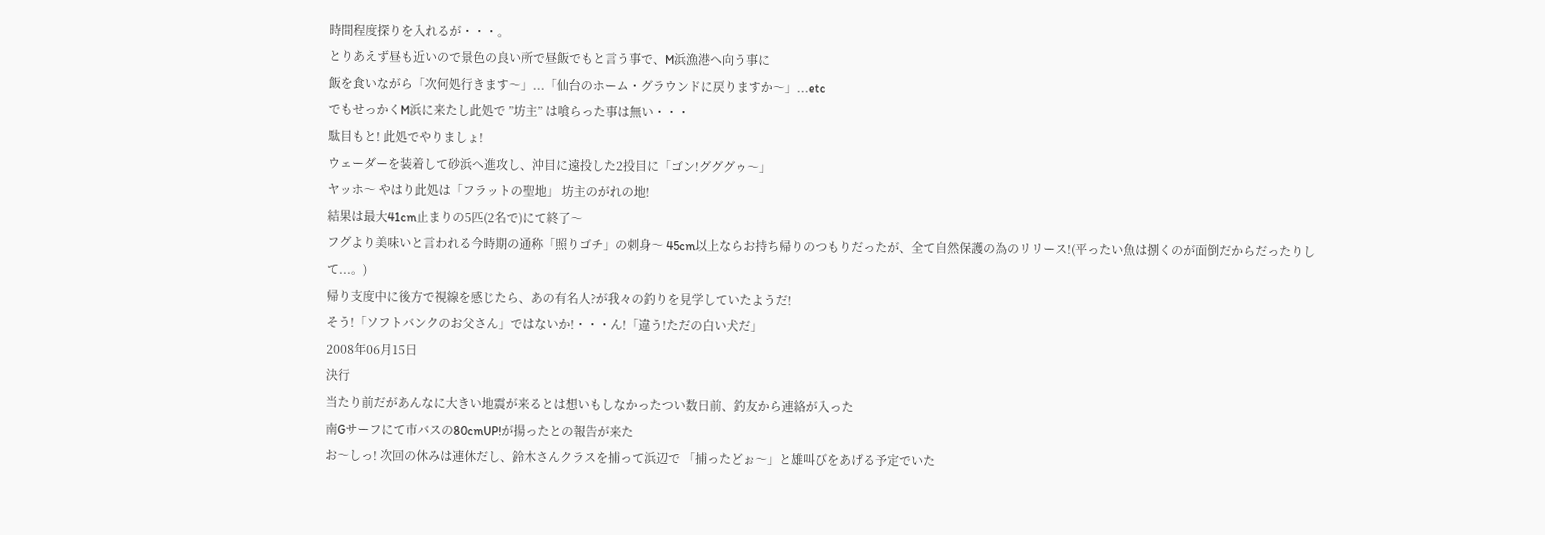時間程度探りを入れるが・・・。
とりあえず昼も近いので景色の良い所で昼飯でもと言う事で、M浜漁港へ向う事に
飯を食いながら「次何処行きます〜」...「仙台のホーム・グラウンドに戻りますか〜」...etc
でもせっかくM浜に来たし此処で ”坊主” は喰らった事は無い・・・
駄目もと! 此処でやりましょ!
ウェーダーを装着して砂浜へ進攻し、沖目に遠投した2投目に「ゴン!グググゥ〜」
ヤッホ〜 やはり此処は「フラットの聖地」 坊主のがれの地!
結果は最大41cm止まりの5匹(2名で)にて終了〜
フグより美味いと言われる今時期の通称「照りゴチ」の刺身〜 45cm以上ならお持ち帰りのつもりだったが、全て自然保護の為のリリース!(平ったい魚は捌くのが面倒だからだったりして...。)
帰り支度中に後方で視線を感じたら、あの有名人?が我々の釣りを見学していたようだ!
そう!「ソフトバンクのお父さん」ではないか!・・・ん!「違う!ただの白い犬だ」
2008年06月15日
決行
当たり前だがあんなに大きい地震が来るとは想いもしなかったつい数日前、釣友から連絡が入った
南Gサーフにて市バスの80cmUP!が揚ったとの報告が来た
お〜しっ! 次回の休みは連休だし、鈴木さんクラスを捕って浜辺で 「捕ったどぉ〜」と雄叫びをあげる予定でいた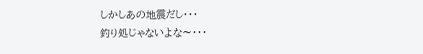しかしあの地震だし・・・
釣り処じゃないよな〜・・・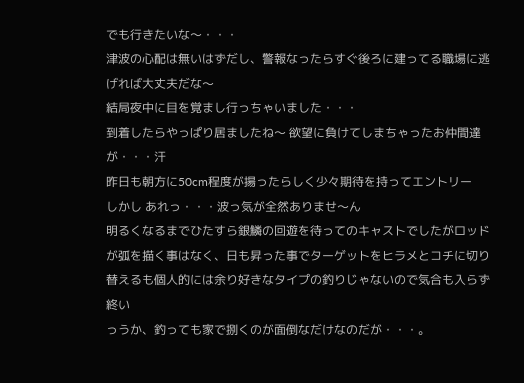でも行きたいな〜・・・
津波の心配は無いはずだし、警報なったらすぐ後ろに建ってる職場に逃げれば大丈夫だな〜
結局夜中に目を覚まし行っちゃいました・・・
到着したらやっぱり居ましたね〜 欲望に負けてしまちゃったお仲間達が・・・汗
昨日も朝方に50cm程度が揚ったらしく少々期待を持ってエントリー
しかし あれっ・・・波っ気が全然ありませ〜ん
明るくなるまでひたすら銀鱗の回遊を待ってのキャストでしたがロッドが弧を描く事はなく、日も昇った事でターゲットをヒラメとコチに切り替えるも個人的には余り好きなタイプの釣りじゃないので気合も入らず終い
っうか、釣っても家で捌くのが面倒なだけなのだが・・・。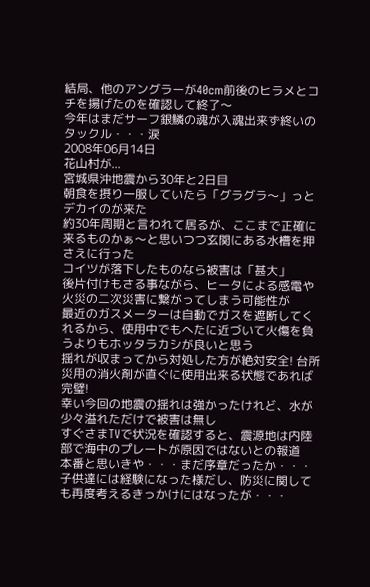結局、他のアングラーが40cm前後のヒラメとコチを揚げたのを確認して終了〜
今年はまだサーフ銀鱗の魂が入魂出来ず終いのタックル・・・涙
2008年06月14日
花山村が...
宮城県沖地震から30年と2日目
朝食を摂り一服していたら「グラグラ〜」っとデカイのが来た
約30年周期と言われて居るが、ここまで正確に来るものかぁ〜と思いつつ玄関にある水槽を押さえに行った
コイツが落下したものなら被害は「甚大」
後片付けもさる事ながら、ヒータによる感電や火災の二次災害に繋がってしまう可能性が
最近のガスメーターは自動でガスを遮断してくれるから、使用中でもへたに近づいて火傷を負うよりもホッタラカシが良いと思う
揺れが収まってから対処した方が絶対安全! 台所災用の消火剤が直ぐに使用出来る状態であれば完璧!
幸い今回の地震の揺れは強かったけれど、水が少々溢れただけで被害は無し
すぐさまTVで状況を確認すると、震源地は内陸部で海中のプレートが原因ではないとの報道
本番と思いきや・・・まだ序章だったか・・・
子供達には経験になった様だし、防災に関しても再度考えるきっかけにはなったが・・・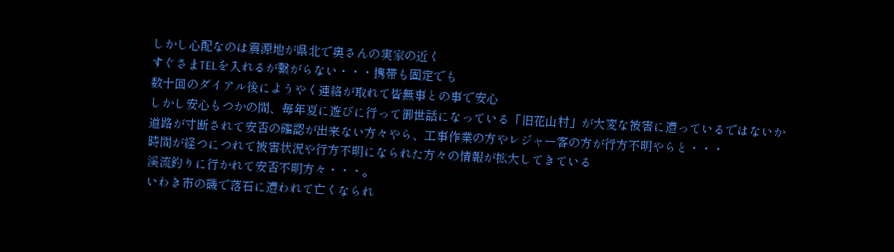しかし心配なのは震源地が県北で奥さんの実家の近く
すぐさまTELを入れるが繋がらない・・・携帯も固定でも
数十回のダイアル後にようやく連絡が取れて皆無事との事で安心
しかし安心もつかの間、毎年夏に遊びに行って御世話になっている「旧花山村」が大変な被害に遭っているではないか
道路が寸断されて安否の確認が出来ない方々やら、工事作業の方やレジャー客の方が行方不明やらと・・・
時間が経つにつれて被害状況や行方不明になられた方々の情報が拡大してきている
渓流釣りに行かれて安否不明方々・・・。
いわき市の磯で落石に遭われて亡くなられ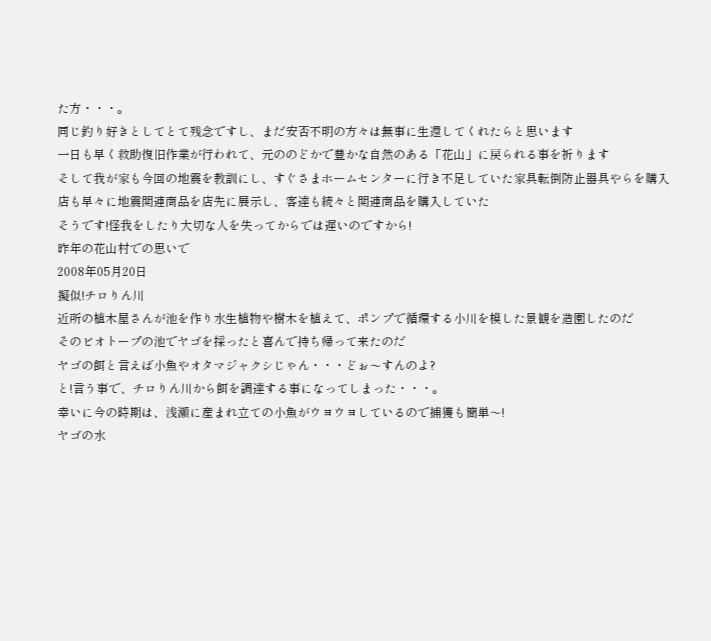た方・・・。
同じ釣り好きとしてとて残念ですし、まだ安否不明の方々は無事に生還してくれたらと思います
一日も早く救助復旧作業が行われて、元ののどかで豊かな自然のある「花山」に戻られる事を祈ります
そして我が家も今回の地震を教訓にし、すぐさまホームセンターに行き不足していた家具転倒防止器具やらを購入
店も早々に地震関連商品を店先に展示し、客達も続々と関連商品を購入していた
そうです!怪我をしたり大切な人を失ってからでは遅いのですから!
昨年の花山村での思いで
2008年05月20日
擬似!チロりん川
近所の植木屋さんが池を作り水生植物や樹木を植えて、ポンプで循環する小川を模した景観を造園したのだ
そのビオトープの池でヤゴを採ったと喜んで持ち帰って来たのだ
ヤゴの餌と言えば小魚やオタマジャクシじゃん・・・どぉ〜すんのよ?
と!言う事で、チロりん川から餌を調達する事になってしまった・・・。
幸いに今の時期は、浅瀬に産まれ立ての小魚がウヨウヨしているので捕獲も簡単〜!
ヤゴの水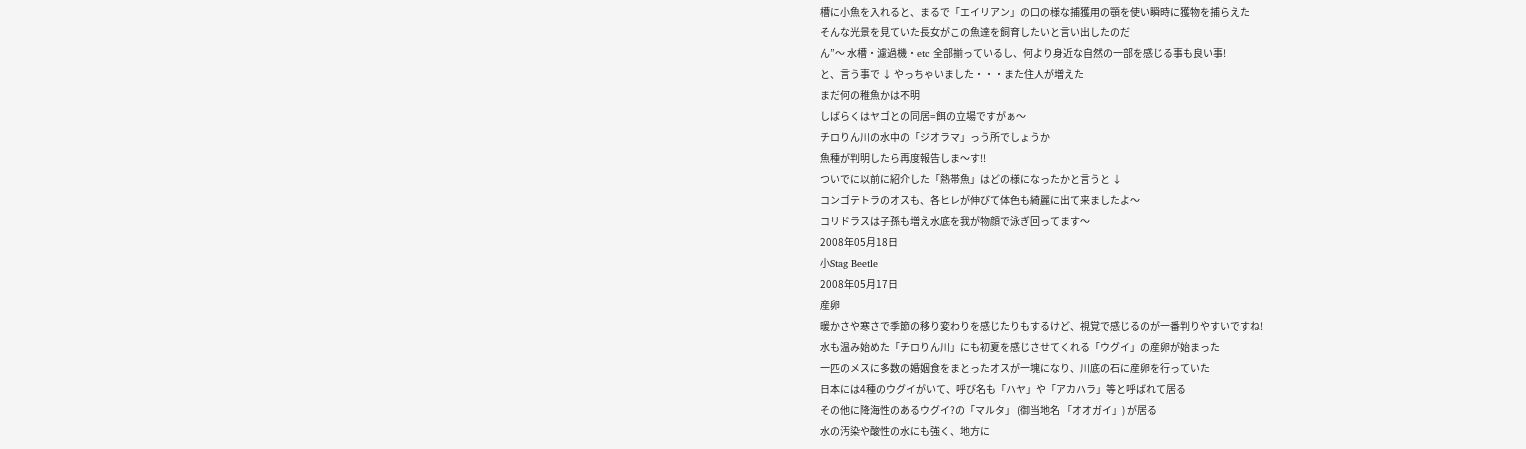槽に小魚を入れると、まるで「エイリアン」の口の様な捕獲用の顎を使い瞬時に獲物を捕らえた
そんな光景を見ていた長女がこの魚達を飼育したいと言い出したのだ
ん”〜 水槽・濾過機・etc 全部揃っているし、何より身近な自然の一部を感じる事も良い事!
と、言う事で ↓ やっちゃいました・・・また住人が増えた
まだ何の稚魚かは不明
しばらくはヤゴとの同居=餌の立場ですがぁ〜
チロりん川の水中の「ジオラマ」っう所でしょうか
魚種が判明したら再度報告しま〜す!!
ついでに以前に紹介した「熱帯魚」はどの様になったかと言うと ↓
コンゴテトラのオスも、各ヒレが伸びて体色も綺麗に出て来ましたよ〜
コリドラスは子孫も増え水底を我が物顔で泳ぎ回ってます〜
2008年05月18日
小Stag Beetle
2008年05月17日
産卵
暖かさや寒さで季節の移り変わりを感じたりもするけど、視覚で感じるのが一番判りやすいですね!
水も温み始めた「チロりん川」にも初夏を感じさせてくれる「ウグイ」の産卵が始まった
一匹のメスに多数の婚姻食をまとったオスが一塊になり、川底の石に産卵を行っていた
日本には4種のウグイがいて、呼び名も「ハヤ」や「アカハラ」等と呼ばれて居る
その他に降海性のあるウグイ?の「マルタ」 (御当地名 「オオガイ」) が居る
水の汚染や酸性の水にも強く、地方に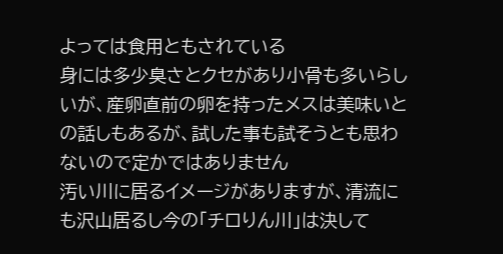よっては食用ともされている
身には多少臭さとクセがあり小骨も多いらしいが、産卵直前の卵を持ったメスは美味いとの話しもあるが、試した事も試そうとも思わないので定かではありません
汚い川に居るイメージがありますが、清流にも沢山居るし今の「チロりん川」は決して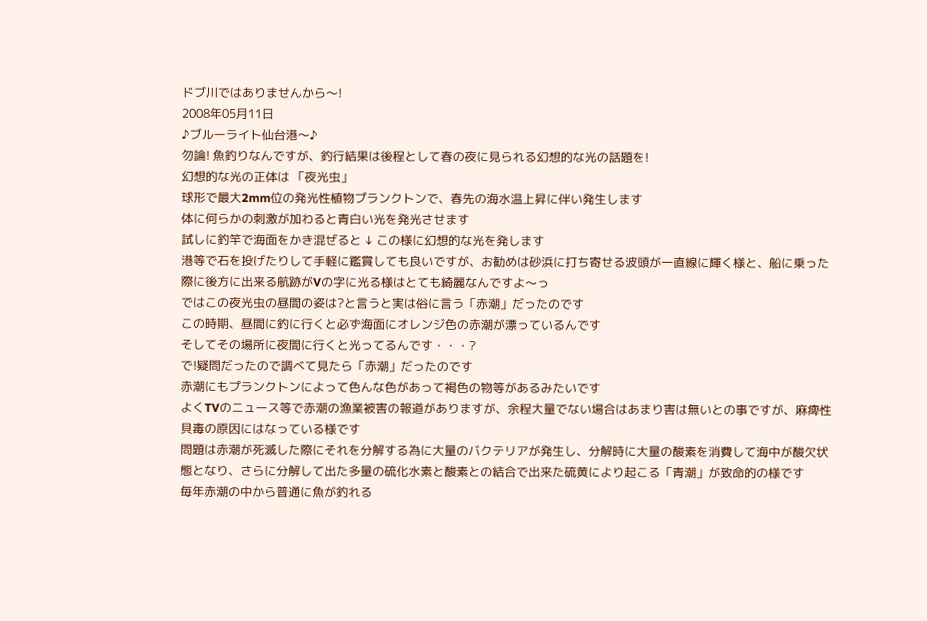ドブ川ではありませんから〜!
2008年05月11日
♪ブルーライト仙台港〜♪
勿論! 魚釣りなんですが、釣行結果は後程として春の夜に見られる幻想的な光の話題を!
幻想的な光の正体は 「夜光虫」
球形で最大2mm位の発光性植物プランクトンで、春先の海水温上昇に伴い発生します
体に何らかの刺激が加わると青白い光を発光させます
試しに釣竿で海面をかき混ぜると ↓ この様に幻想的な光を発します
港等で石を投げたりして手軽に鑑賞しても良いですが、お勧めは砂浜に打ち寄せる波頭が一直線に輝く様と、船に乗った際に後方に出来る航跡がVの字に光る様はとても綺麗なんですよ〜っ
ではこの夜光虫の昼間の姿は?と言うと実は俗に言う「赤潮」だったのです
この時期、昼間に釣に行くと必ず海面にオレンジ色の赤潮が漂っているんです
そしてその場所に夜間に行くと光ってるんです・・・?
で!疑問だったので調べて見たら「赤潮」だったのです
赤潮にもプランクトンによって色んな色があって褐色の物等があるみたいです
よくTVのニュース等で赤潮の漁業被害の報道がありますが、余程大量でない場合はあまり害は無いとの事ですが、麻痺性貝毒の原因にはなっている様です
問題は赤潮が死滅した際にそれを分解する為に大量のバクテリアが発生し、分解時に大量の酸素を消費して海中が酸欠状態となり、さらに分解して出た多量の硫化水素と酸素との結合で出来た硫黄により起こる「青潮」が致命的の様です
毎年赤潮の中から普通に魚が釣れる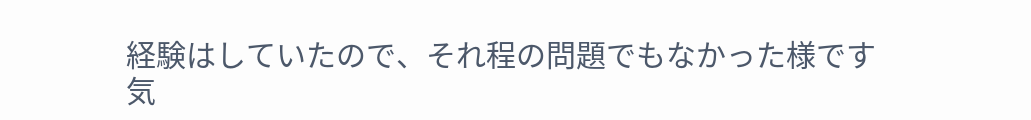経験はしていたので、それ程の問題でもなかった様です
気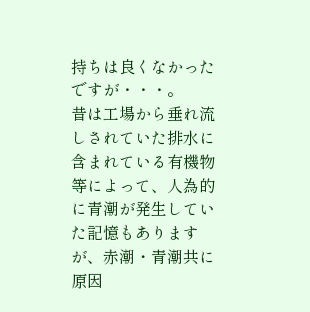持ちは良くなかったですが・・・。
昔は工場から垂れ流しされていた排水に含まれている有機物等によって、人為的に青潮が発生していた記憶もありますが、赤潮・青潮共に原因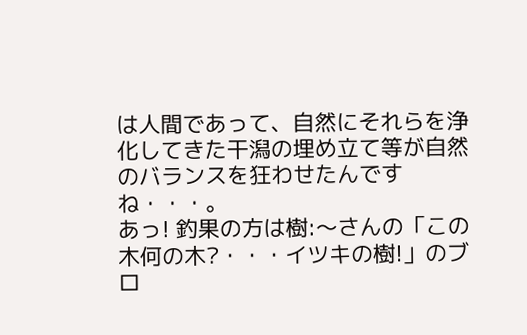は人間であって、自然にそれらを浄化してきた干潟の埋め立て等が自然のバランスを狂わせたんですね・・・。
あっ! 釣果の方は樹:〜さんの「この木何の木?・・・イツキの樹!」のブロ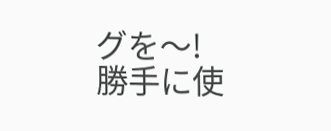グを〜!
勝手に使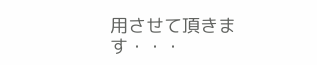用させて頂きます・・・